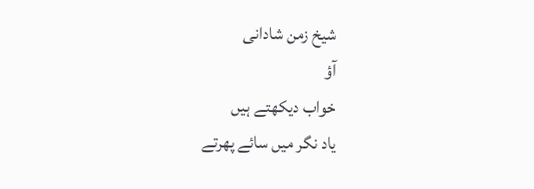شیخ زمن شادانی
آؤ
خواب دیکھتے ہیں
یاد نگر میں سائے پھرتے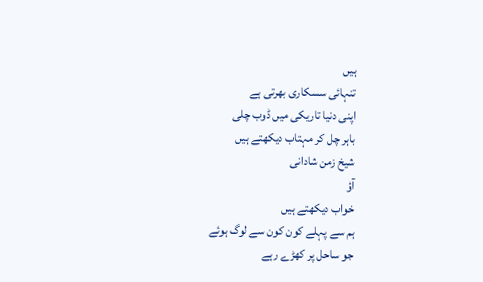ہیں
تنہائی سسکاری بھرتی ہے
اپنی دنیا تاریکی میں ڈوب چلی
باہر چل کر مہتاب دیکھتے ہیں
شیخ زمن شادانی
آؤ
خواب دیکھتے ہیں
ہم سے پہلے کون کون سے لوگ ہوئے
جو ساحل پر کھڑے رہے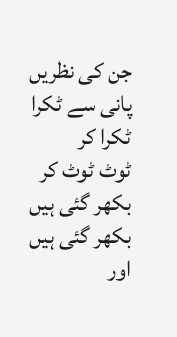جن کی نظریں پانی سے ٹکرا ٹکرا کر
ٹوٹ ٹوٹ کر بکھر گئی ہیں
بکھر گئی ہیں اور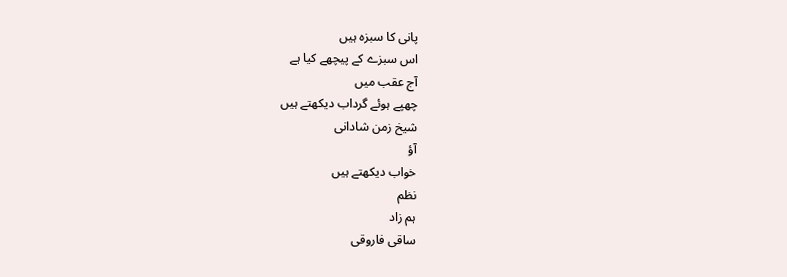پانی کا سبزہ ہیں
اس سبزے کے پیچھے کیا ہے
آج عقب میں
چھپے ہوئے گرداب دیکھتے ہیں
شیخ زمن شادانی
آؤ
خواب دیکھتے ہیں
نظم
ہم زاد
ساقی فاروقی